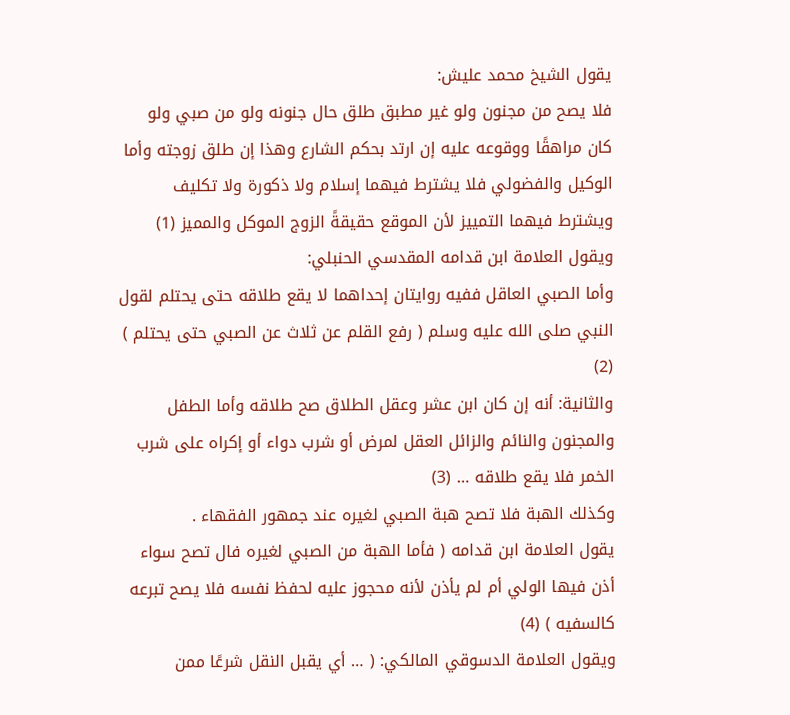يقول الشيخ محمد عليش:
فلا يصح من مجنون ولو غير مطبق طلق حال جنونه ولو من صبي ولو كان مراهقًا ووقوعه عليه إن ارتد بحكم الشارع وهذا إن طلق زوجته وأما الوكيل والفضولي فلا يشترط فيهما إسلام ولا ذكورة ولا تكليف ويشترط فيهما التمييز لأن الموقع حقيقةً الزوج الموكل والمميز (1)
ويقول العلامة ابن قدامه المقدسي الحنبلي:
وأما الصبي العاقل ففيه روايتان إحداهما لا يقع طلاقه حتى يحتلم لقول النبي صلى الله عليه وسلم ( رفع القلم عن ثلاث عن الصبي حتى يحتلم ) (2)
والثانية: أنه إن كان ابن عشر وعقل الطلاق صح طلاقه وأما الطفل والمجنون والنائم والزائل العقل لمرض أو شرب دواء أو إكراه على شرب الخمر فلا يقع طلاقه … (3)
وكذلك الهبة فلا تصح هبة الصبي لغيره عند جمهور الفقهاء .
يقول العلامة ابن قدامه ( فأما الهبة من الصبي لغيره فال تصح سواء أذن فيها الولي أم لم يأذن لأنه محجوز عليه لحفظ نفسه فلا يصح تبرعه كالسفيه ) (4)
ويقول العلامة الدسوقي المالكي: ( … أي يقبل النقل شرعًا ممن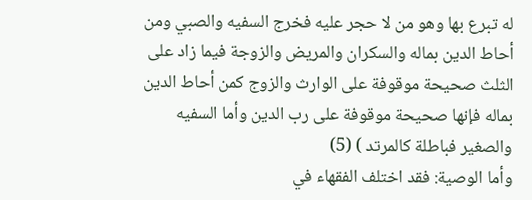له تبرع بها وهو من لا حجر عليه فخرج السفيه والصبي ومن أحاط الدين بماله والسكران والمريض والزوجة فيما زاد على الثلث صحيحة موقوفة على الوارث والزوج كمن أحاط الدين بماله فإنها صحيحة موقوفة على رب الدين وأما السفيه والصغير فباطلة كالمرتد ) (5)
وأما الوصية: فقد اختلف الفقهاء في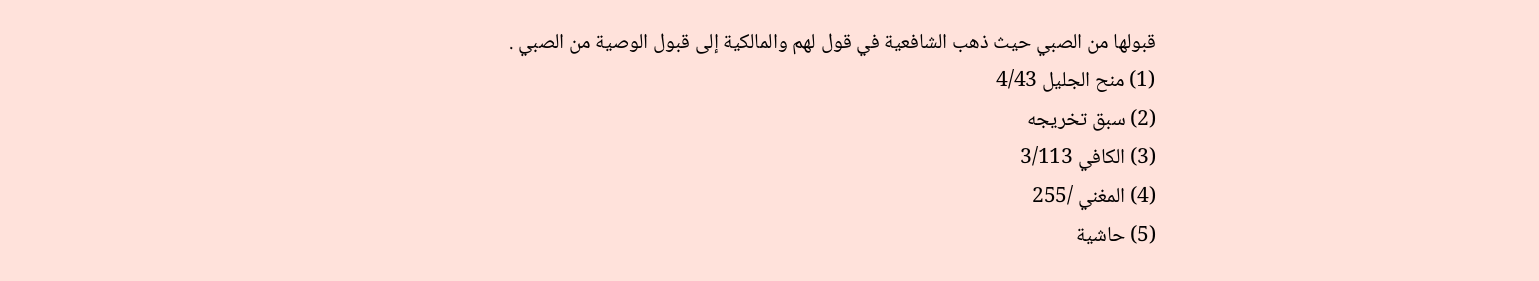قبولها من الصبي حيث ذهب الشافعية في قول لهم والمالكية إلى قبول الوصية من الصبي .
(1) منح الجليل 4/43
(2) سبق تخريجه
(3) الكافي 3/113
(4) المغني /255
(5) حاشية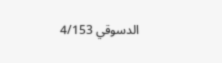الدسوقي 4/153